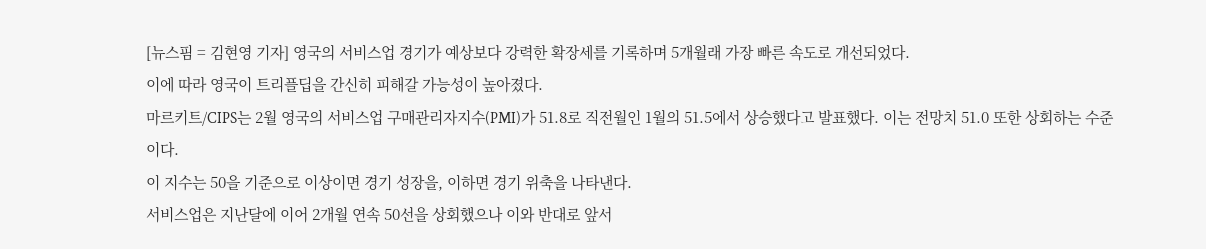[뉴스핌 = 김현영 기자] 영국의 서비스업 경기가 예상보다 강력한 확장세를 기록하며 5개월래 가장 빠른 속도로 개선되었다.
이에 따라 영국이 트리플딥을 간신히 피해갈 가능성이 높아졌다.
마르키트/CIPS는 2월 영국의 서비스업 구매관리자지수(PMI)가 51.8로 직전월인 1월의 51.5에서 상승했다고 발표했다. 이는 전망치 51.0 또한 상회하는 수준이다.
이 지수는 50을 기준으로 이상이면 경기 성장을, 이하면 경기 위축을 나타낸다.
서비스업은 지난달에 이어 2개월 연속 50선을 상회했으나 이와 반대로 앞서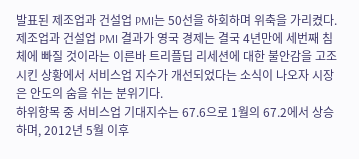발표된 제조업과 건설업 PMI는 50선을 하회하며 위축을 가리켰다.
제조업과 건설업 PMI 결과가 영국 경제는 결국 4년만에 세번째 침체에 빠질 것이라는 이른바 트리플딥 리세션에 대한 불안감을 고조시킨 상황에서 서비스업 지수가 개선되었다는 소식이 나오자 시장은 안도의 숨을 쉬는 분위기다.
하위항목 중 서비스업 기대지수는 67.6으로 1월의 67.2에서 상승하며, 2012년 5월 이후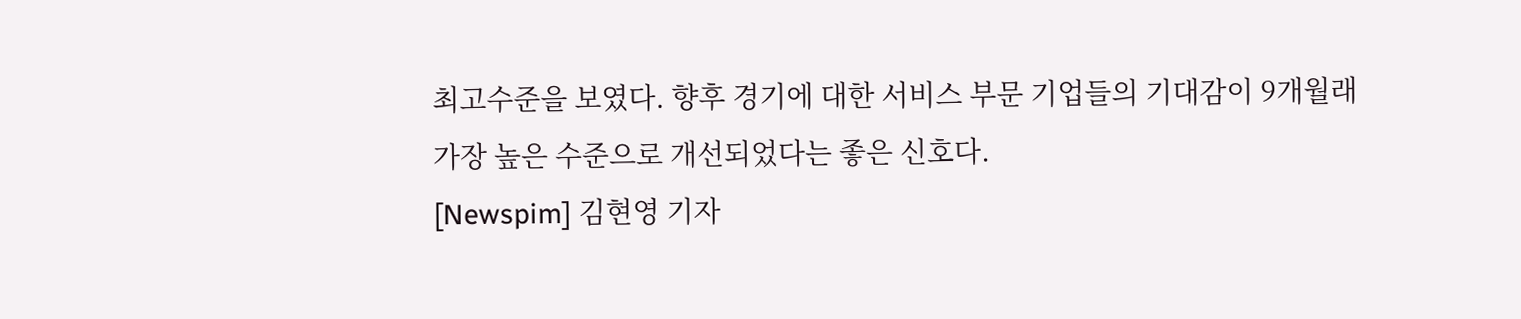최고수준을 보였다. 향후 경기에 대한 서비스 부문 기업들의 기대감이 9개월래 가장 높은 수준으로 개선되었다는 좋은 신호다.
[Newspim] 김현영 기자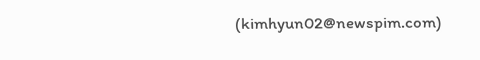(kimhyun02@newspim.com)